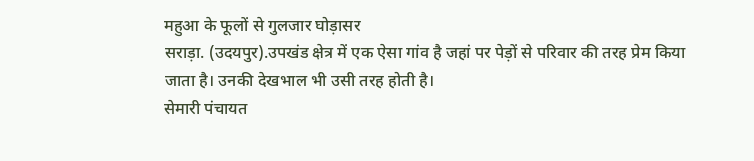महुआ के फूलों से गुलजार घोड़ासर
सराड़ा. (उदयपुर).उपखंड क्षेत्र में एक ऐसा गांव है जहां पर पेड़ों से परिवार की तरह प्रेम किया जाता है। उनकी देखभाल भी उसी तरह होती है।
सेमारी पंचायत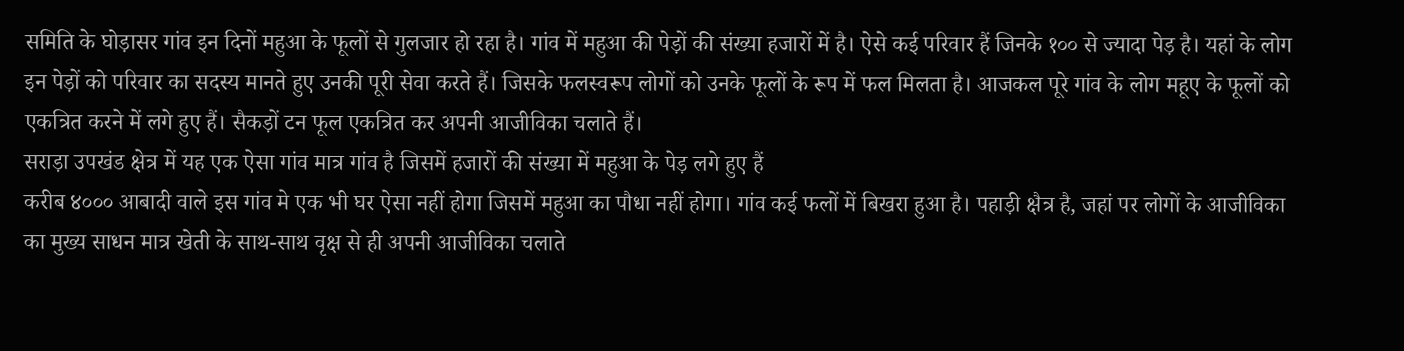समिति के घोड़ासर गांव इन दिनों महुआ के फूलों से गुलजार हो रहा है। गांव में महुआ की पेड़ों की संख्या हजारों में है। ऐसे कई परिवार हैं जिनके १०० से ज्यादा पेड़ है। यहां के लोग इन पेड़ों को परिवार का सदस्य मानते हुए उनकी पूरी सेवा करते हैं। जिसके फलस्वरूप लोगों को उनके फूलों के रूप में फल मिलता है। आजकल पूरे गांव के लोग महूए के फूलों को एकत्रित करने में लगे हुए हैं। सैकड़ों टन फूल एकत्रित कर अपनी आजीविका चलाते हैं।
सराड़ा उपखंड क्षेत्र में यह एक ऐसा गांव मात्र गांव है जिसमें हजारों की संख्या में महुआ के पेड़ लगे हुए हैं
करीब ४००० आबादी वाले इस गांव मे एक भी घर ऐसा नहीं होगा जिसमें महुआ का पौधा नहीं होगा। गांव कई फलों में बिखरा हुआ है। पहाड़ी क्षैत्र है, जहां पर लोगों के आजीविका का मुख्य साधन मात्र खेती के साथ-साथ वृक्ष से ही अपनी आजीविका चलाते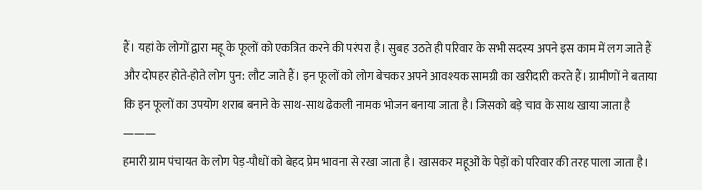हैं। यहां के लोगों द्वारा महू के फूलों को एकत्रित करने की परंपरा है। सुबह उठते ही परिवार के सभी सदस्य अपने इस काम में लग जाते हैं और दोपहर होते-होते लोग पुन: लौट जाते हैं। इन फूलों को लोग बेचकर अपने आवश्यक सामग्री का खरीदारी करते हैं। ग्रामीणों ने बताया कि इन फूलों का उपयोग शराब बनाने के साथ-साथ ढेकली नामक भोजन बनाया जाता है। जिसको बड़े चाव के साथ खाया जाता है
———
हमारी ग्राम पंचायत के लोग पेड़-पौधों को बेहद प्रेम भावना से रखा जाता है। खासकर महूओं के पेड़ों को परिवार की तरह पाला जाता है।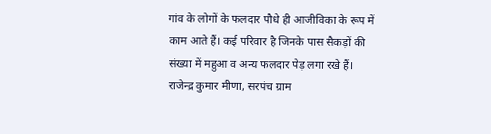गांव के लोगों के फलदार पौधे ही आजीविका के रूप में काम आते हैं। कई परिवार है जिनके पास सैकड़ों की संख्या में महुआ व अन्य फलदार पेड़ लगा रखे हैं।
राजेन्द्र कुमार मीणा, सरपंच ग्राम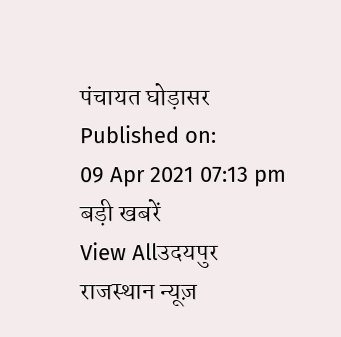पंचायत घोड़ासर
Published on:
09 Apr 2021 07:13 pm
बड़ी खबरें
View Allउदयपुर
राजस्थान न्यूज़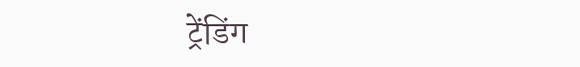ट्रेंडिंग